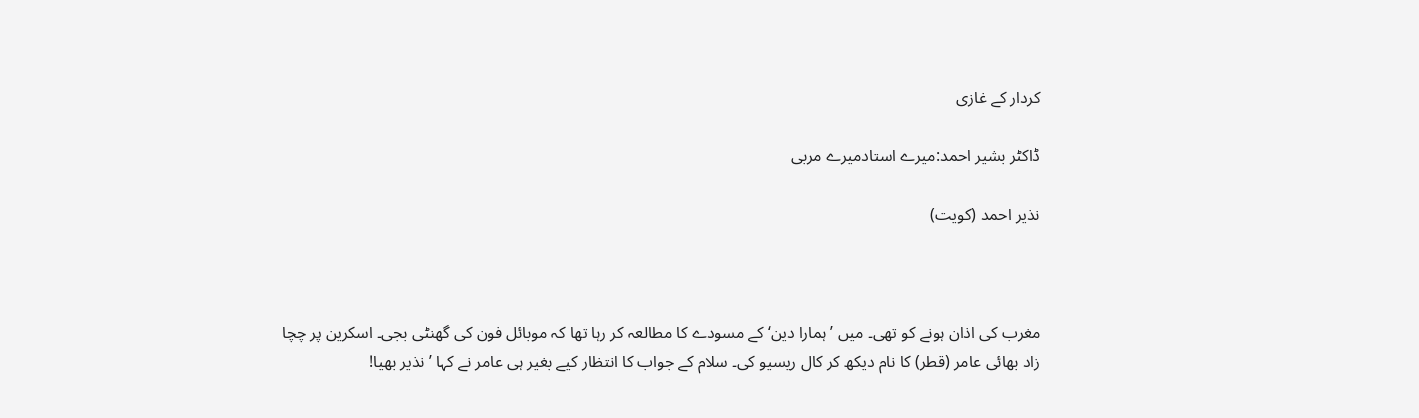کردار کے غازی

ڈاکٹر بشیر احمد:میرے استادمیرے مربی

نذیر احمد (کویت)



مغرب کی اذان ہونے کو تھی۔ میں ’ہمارا دین‘ کے مسودے کا مطالعہ کر رہا تھا کہ موبائل فون کی گھنٹی بجی۔ اسکرین پر چچا زاد بھائی عامر (قطر) کا نام دیکھ کر کال ریسیو کی۔ سلام کے جواب کا انتظار کیے بغیر ہی عامر نے کہا ’ نذیر بھیا!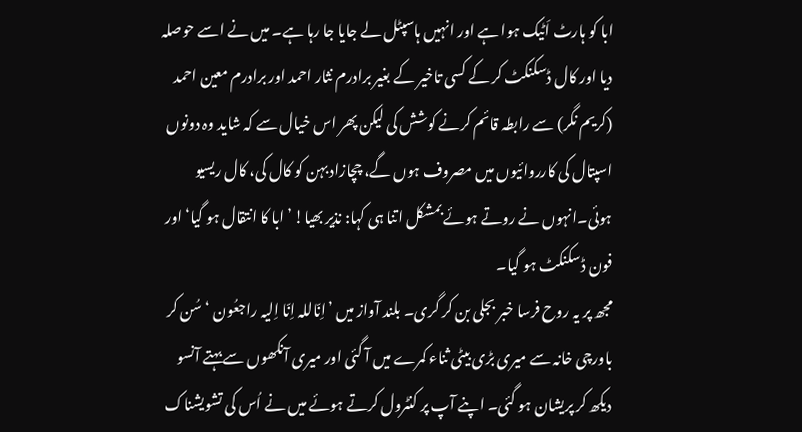ابا کو ہارٹ اَٹیک ہوا ہے اور انہیں ہاسپٹل لے جایا جا رہا ہے۔ میں نے اسے حوصلہ دیا اور کال ڈسکنکٹ کر کے کسی تاخیر کے بغیر برادرم نثار احمد اور برادرم معین احمد (کریم نگر) سے رابطہ قائم کرنے کوشش کی لیکن پھر اس خیال سے کہ شاید وہ دونوں اسپتال کی کارروائیوں میں مصروف ہوں گے، چچازاد بہن کو کال کی، کال ریسیو ہوئی۔انہوں نے روتے ہوئے بمشکل اتنا ہی کہا: نذیر بھیا! ’ابا کا انتقال ہو گیا‘ اور فون ڈسکنکٹ ہو گیا۔
مجھ پر یہ روح فرسا خبر بجلی بن کر گری۔ بلند آواز میں ’اِنّاللہ اِنّا اِلیہ راجعُون ‘ سُن کر باورچی خانہ سے میری بڑی بیٹی ثناء کمرے میں آ گئی اور میری آنکھوں سے بہتے آنسو دیکھ کر پریشان ہو گئی۔ اپنے آپ پر کنٹرول کرتے ہوئے میں نے اُس کی تشویشناک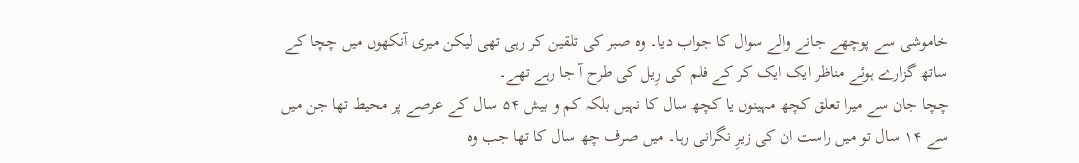خاموشی سے پوچھے جانے والے سوال کا جواب دیا۔ وہ صبر کی تلقین کر رہی تھی لیکن میری آنکھوں میں چچا کے ساتھ گزارے ہوئے مناظر ایک ایک کر کے فلم کی رِیل کی طرح آ جا رہے تھے۔
چچا جان سے میرا تعلق کچھ مہینوں یا کچھ سال کا نہیں بلکہ کم و بیش ۵۴ سال کے عرصے پر محیط تھا جن میں سے ۱۴ سال تو میں راست ان کی زیرِ نگرانی رہا۔ میں صرف چھ سال کا تھا جب وہ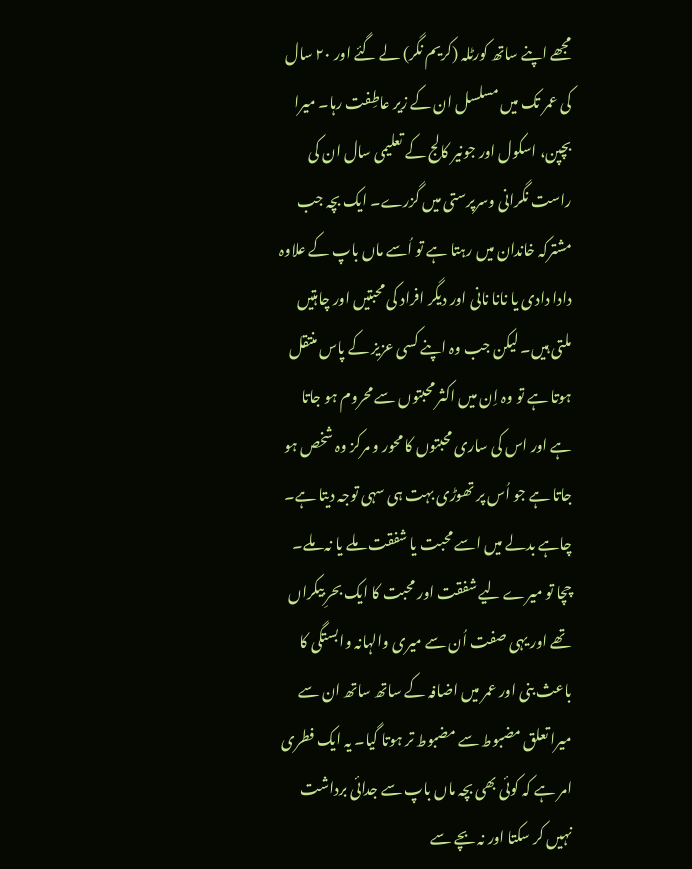مجھے اپنے ساتھ کورٹلہ (کریم نگر) لے گئے اور ۲۰ سال کی عمر تک میں مسلسل ان کے زیر عاطِفت رہا۔ میرا بچپن، اسکول اور جونیر کالج کے تعلیمی سال ان کی راست نگرانی وسرپرستی میں گزرے۔ ایک بچہ جب مشترکہ خاندان میں رہتا ہے تو اُسے ماں باپ کے علاوہ دادا دادی یا نانا نانی اور دیگر افراد کی محبتیں اور چاہتیں ملتی ہیں۔ لیکن جب وہ اپنے کسی عزیز کے پاس منتقل ہوتا ہے تو وہ اِن میں اکثر محبتوں سے محروم ہو جاتا ہے اور اس کی ساری محبتوں کا محور و مرکز وہ شخص ہو جاتا ہے جو اُس پر تھوڑی بہت ہی سہی توجہ دیتا ہے۔ چاہے بدلے میں اسے محبت یا شفقت ملے یا نہ ملے۔ چچا تو میرے لیے شفقت اور محبت کا ایک بحرِ بیکراں تھے اور یہی صفت اُن سے میری والہانہ وابستگی کا باعث بنی اور عمر میں اضافہ کے ساتھ ساتھ ان سے میرا تعلق مضبوط سے مضبوط تر ہوتا گیا۔ یہ ایک فطری امر ہے کہ کوئی بھی بچہ ماں باپ سے جدائی برداشت نہیں کر سکتا اور نہ بچے سے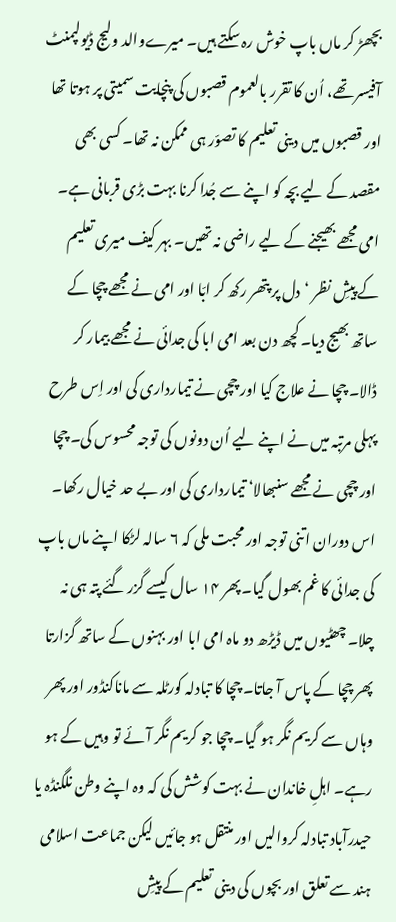بچھڑ کر ماں باپ خوش رہ سکتے ہیں۔ میرےوالد ولیج ڈیولپمنٹ آفیسر تھے، اُن کا تقرر بالعموم قصبوں کی پنچایت سمیتی پر ہوتا تھا اور قصبوں میں دینی تعلیم کا تصوّر ہی ممکن نہ تھا۔ کسی بھی مقصد کے لیے بچہ کو اپنے سے جُدا کرنا بہت بڑی قربانی ہے۔ امی مجھے بھیجنے کے لیے راضی نہ تھیں۔ بہر کیف میری تعلیم کے پیشِ نظر ‘دل پر پتھر رکھ کر ابّا اور امی نے مجھے چچا کے ساتھ بھیج دیا۔ کچھ دن بعد امی ابا کی جدائی نے مجھے بیمار کر ڈالا۔ چچا نے علاج کیا اور چچی نے تیمارداری کی اور اِس طرح پہلی مرتبہ میں نے اپنے لیے اُن دونوں کی توجہ محسوس کی۔ چچا اور چچی نے مجھے سنبھالا‘ تیمارداری کی اور بے حد خیال رکھا۔ اس دوران اتنی توجہ اور محبت ملی کہ ۶ سالہ لڑکا اپنے ماں باپ کی جدائی کا غم بھول گیا۔ پھر ۱۴ سال کیسے گزر گئے پتہ ہی نہ چلا۔ چھٹیوں میں ڈیڑھ دو ماہ امی ابا اور بہنوں کے ساتھ گزارتا پھر چچا کے پاس آ جاتا۔ چچا کا تبادلہ کورٹلہ سے ماناکنڈور اور پھر وہاں سے کریم نگر ہو گیا۔ چچا جو کریم نگر آئے تو وہیں کے ہو رہے۔ اہلِ خاندان نے بہت کوشش کی کہ وہ اپنے وطن نلگنڈہ یا حیدرآباد تبادلہ کروالیں اور منتقل ہو جائیں لیکن جماعت اسلامی ہند سے تعلق اور بچوں کی دینی تعلیم کے پیشِ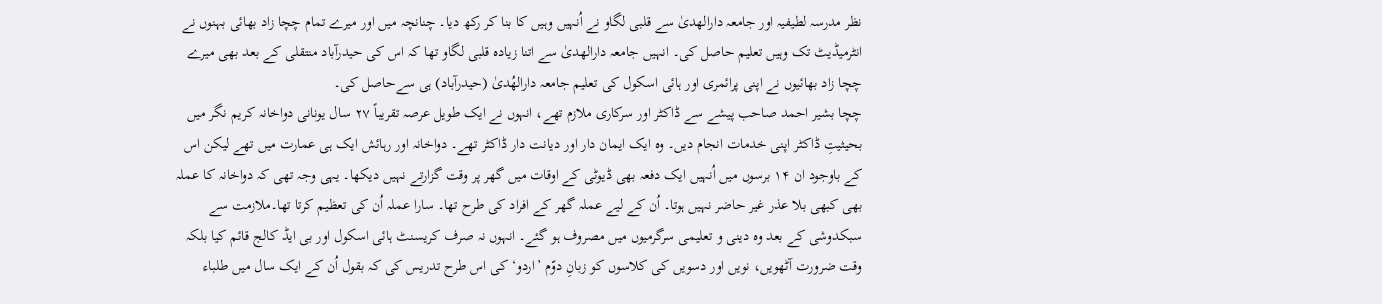نظر مدرسہ لطیفیہ اور جامعہ دارالھدیٰ سے قلبی لگاو نے اُنہیں وہیں کا بنا کر رکھ دیا۔ چنانچہ میں اور میرے تمام چچا زاد بھائی بہنوں نے انٹرمیڈیٹ تک وہیں تعلیم حاصل کی۔ انہیں جامعہ دارالھدیٰ سے اتنا زیادہ قلبی لگاو تھا کہ اس کی حیدرآباد منتقلی کے بعد بھی میرے چچا زاد بھائیوں نے اپنی پرائمری اور ہائی اسکول کی تعلیم جامعہ دارالھُدیٰ (حیدرآباد) ہی سےحاصل کی۔
چچا بشیر احمد صاحب پیشے سے ڈاکٹر اور سرکاری ملازم تھے، انہوں نے ایک طویل عرصہ تقریباً ۲۷ سال یونانی دواخانہ کریم نگر میں بحیثیتِ ڈاکٹر اپنی خدمات انجام دیں۔ وہ ایک ایمان دار اور دیانت دار ڈاکٹر تھے۔ دواخانہ اور رہائش ایک ہی عمارت میں تھے لیکن اس کے باوجود ان ۱۴ برسوں میں اُنہیں ایک دفعہ بھی ڈیوٹی کے اوقات میں گھر پر وقت گزارتے نہیں دیکھا۔ یہی وجہ تھی کہ دواخانہ کا عملہ بھی کبھی بلا عذر غیر حاضر نہیں ہوتا۔ اُن کے لیے عملہ گھر کے افراد کی طرح تھا۔ سارا عملہ اُن کی تعظیم کرتا تھا۔ملازمت سے سبکدوشی کے بعد وہ دینی و تعلیمی سرگرمیوں میں مصروف ہو گئے۔ انہوں نہ صرف کریسنٹ ہائی اسکول اور بی ایڈ کالج قائم کیا بلکہ وقت ضرورت آٹھویں، نویں اور دسویں کی کلاسوں کو زبانِ دوّم ’اردو‘ کی اس طرح تدریس کی کہ بقول اُن کے ایک سال میں طلباء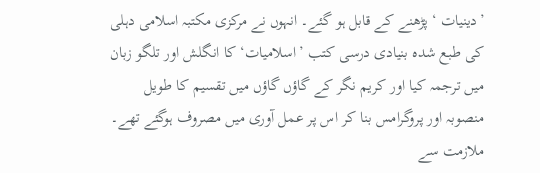’دینیات ‘ پڑھنے کے قابل ہو گئے۔ انہوں نے مرکزی مکتبہ اسلامی دہلی کی طبع شدہ بنیادی درسی کتب ’اسلامیات‘ کا انگلش اور تلگو زبان میں ترجمہ کیا اور کریم نگر کے گاؤں گاؤں میں تقسیم کا طویل منصوبہ اور پروگرامس بنا کر اس پر عمل آوری میں مصروف ہوگئے تھے۔ ملازمت سے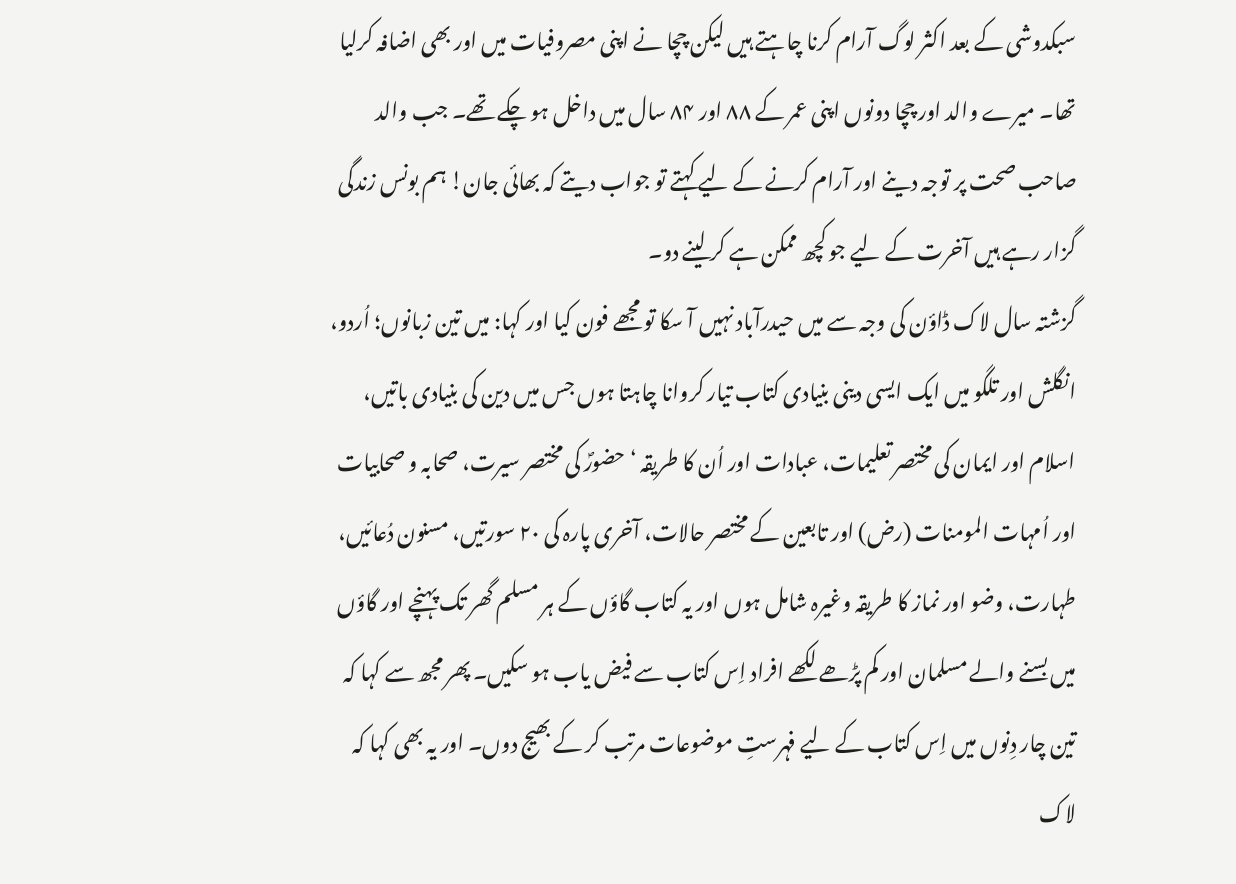سبکدوشی کے بعد اکثر لوگ آرام کرنا چاہتے ہیں لیکن چچا نے اپنی مصروفیات میں اور بھی اضافہ کرلیا تھا۔ میرے والد اور چچا دونوں اپنی عمر کے ۸۸ اور ۸۴ سال میں داخل ہو چکے تھے۔ جب والد صاحب صحت پر توجہ دینے اور آرام کرنے کے لیے کہتے تو جواب دیتے کہ بھائی جان! ہم بونس زندگی گزار رہے ہیں آخرت کے لیے جو کچھ ممکن ہے کر لینے دو۔
گزشتہ سال لاک ڈاؤن کی وجہ سے میں حیدرآباد نہیں آ سکا تو مجھے فون کیا اور کہا: میں تین زبانوں؛ اُردو، انگلش اور تلگو میں ایک ایسی دینی بنیادی کتاب تیار کروانا چاہتا ہوں جس میں دین کی بنیادی باتیں، اسلام اور ایمان کی مختصر تعلیمات، عبادات اور اُن کا طریقہ ‘حضورؐ کی مختصر سیرت، صحابہ و صحابیات اور اُمہات المومنات (رض) اور تابعین کے مختصر حالات، آخری پارہ کی ۲۰ سورتیں، مسنون دُعائیں، طہارت، وضو اور نماز کا طریقہ وغیرہ شامل ہوں اور یہ کتاب گاؤں کے ہر مسلم گھر تک پہنچے اور گاؤں میں بسنے والے مسلمان اور کم پڑھے لکھے افراد اِس کتاب سے فیض یاب ہو سکیں۔ پھر مجھ سے کہا کہ تین چار دِنوں میں اِس کتاب کے لیے فہرستِ موضوعات مرتب کر کے بھیج دوں۔ اور یہ بھی کہا کہ لاک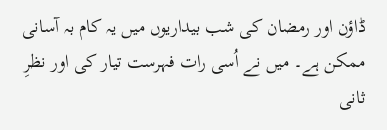ڈاؤن اور رمضان کی شب بیداریوں میں یہ کام بہ آسانی ممکن ہے۔ میں نے اُسی رات فہرست تیار کی اور نظرِ ثانی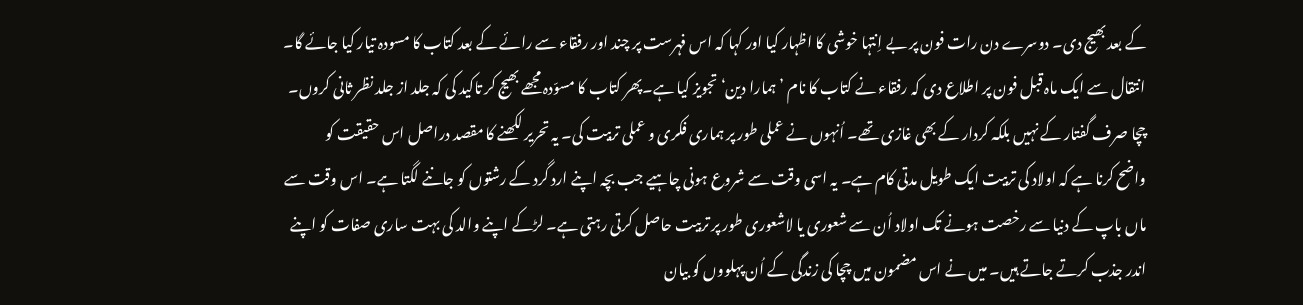کے بعد بھیج دی۔ دوسرے دن رات فون پر بے اِنتہا خوشی کا اظہار کیا اور کہا کہ اس فہرست پر چند اور رفقاء سے رائے کے بعد کتاب کا مسودہ تیار کیا جائے گا۔ انتقال سے ایک ماہ قبل فون پر اطلاع دی کہ رفقاء نے کتاب کا نام ’ہمارا دین‘ تجویز کیا ہے۔پھر کتاب کا مسوّدہ مجھے بھیج کر تاکید کی کہ جلد از جلد نظر ثانی کروں۔
چچا صرف گفتار کے نہیں بلکہ کردار کے بھی غازی تھے۔ اُنہوں نے عملی طور پر ہماری فکری و عملی تربیت کی۔ یہ تحریر لکھنے کا مقصد دراصل اس حقیقت کو واضح کرنا ہے کہ اولاد کی تربیت ایک طویل مدتی کام ہے۔ یہ اسی وقت سے شروع ہونی چاہیے جب بچہ اپنے ارد گرد کے رشتوں کو جاننے لگتا ہے۔ اس وقت سے ماں باپ کے دنیا سے رخصت ہونے تک اولاد اُن سے شعوری یا لاشعوری طور پر تربیت حاصل کرتی رہتی ہے۔ لڑکے اپنے والد کی بہت ساری صفات کو اپنے اندر جذب کرتے جاتے ہیں۔ میں نے اس مضمون میں چچا کی زندگی کے اُن پہلووں کو بیان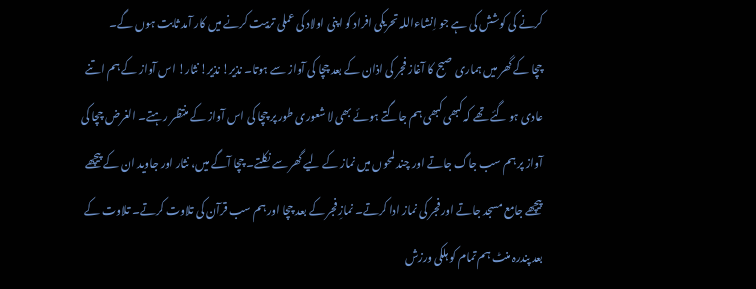کرنے کی کوشش کی ہے جو اِنشاءاللہ تحریکی افراد کو اپنی اولاد کی عملی تربیت کرنے میں کار آمد ثابت ہوں گے۔
چچا کے گھر میں ہماری صبح کا آغاز فجر کی اذان کے بعد چچا کی آواز سے ہوتا۔ نذیر! نذیر! نثار! اس آواز کے ہم اتنے عادی ہو گئے تھے کہ کبھی کبھی ہم جاگتے ہوئے بھی لا شعوری طور پر چچا کی اس آواز کے منتظر رہتے۔ الغرض چچا کی آواز پر ہم سب جاگ جاتے اور چند لمحوں میں نماز کے لیے گھر سے نکلتے۔ چچا آگے میں، نثار اور جاوید ان کے پیچھے پیچھے جامع مسجد جاتے اور فجر کی نماز ادا کرتے۔ نمازِ فجر کے بعد چچا اور ہم سب قرآن کی تلاوت کرتے۔ تلاوت کے بعد پندرہ منٹ ہم تمام کو ہلکی ورزش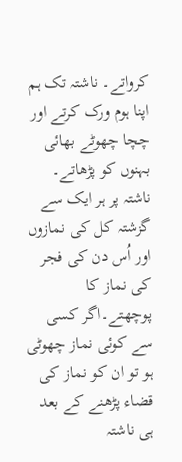کرواتے۔ ناشتہ تک ہم اپنا ہوم ورک کرتے اور چچا چھوٹے بھائی بہنوں کو پڑھاتے۔ ناشتہ پر ہر ایک سے گزشتہ کل کی نمازوں اور اُس دن کی فجر کی نماز کا پوچھتے۔اگر کسی سے کوئی نماز چھوٹی ہو تو ان کو نماز کی قضاء پڑھنے کے بعد ہی ناشتہ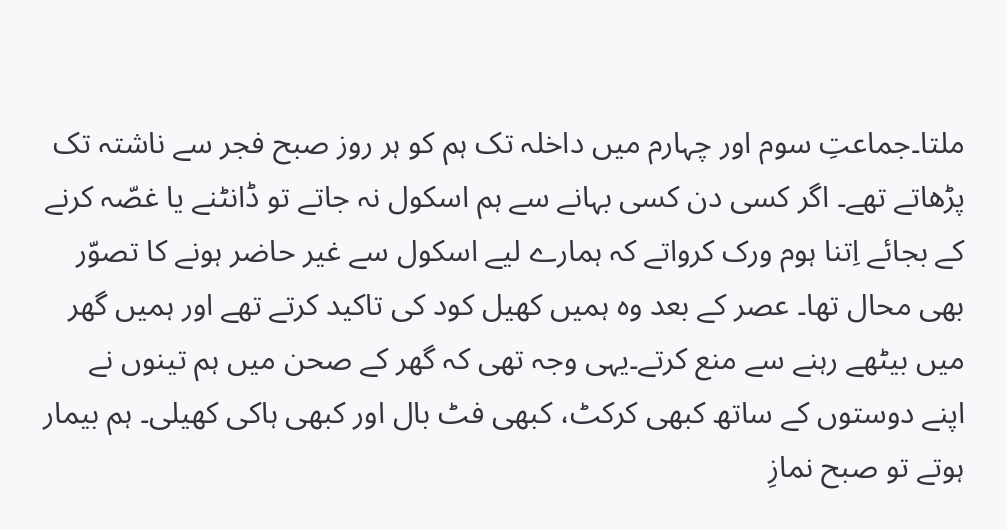ملتا۔جماعتِ سوم اور چہارم میں داخلہ تک ہم کو ہر روز صبح فجر سے ناشتہ تک پڑھاتے تھے۔ اگر کسی دن کسی بہانے سے ہم اسکول نہ جاتے تو ڈانٹنے یا غصّہ کرنے کے بجائے اِتنا ہوم ورک کرواتے کہ ہمارے لیے اسکول سے غیر حاضر ہونے کا تصوّر بھی محال تھا۔ عصر کے بعد وہ ہمیں کھیل کود کی تاکید کرتے تھے اور ہمیں گھر میں بیٹھے رہنے سے منع کرتے۔یہی وجہ تھی کہ گھر کے صحن میں ہم تینوں نے اپنے دوستوں کے ساتھ کبھی کرکٹ، کبھی فٹ بال اور کبھی ہاکی کھیلی۔ ہم بیمار ہوتے تو صبح نمازِ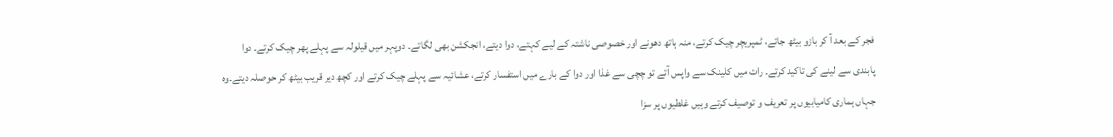فجر کے بعد آ کر بازو بیٹھ جاتے، ٹمپریچر چیک کرتے، منہ ہاتھ دھونے اور خصوصی ناشتہ کے لیے کہتے، دوا دیتے، انجکشن بھی لگاتے۔ دوپہر میں قیلولہ سے پہلے پھر چیک کرتے۔ دوا پابندی سے لینے کی تاکید کرتے۔ رات میں کلینک سے واپس آتے تو چچی سے غذا اور دوا کے بارے میں استفسار کرتے، عشائیہ سے پہلے چیک کرتے اور کچھ دیر قریب بیٹھ کر حوصلہ دیتے۔وہ جہاں ہماری کامیابیوں پر تعریف و توصیف کرتے وہیں غلطیوں پر سزا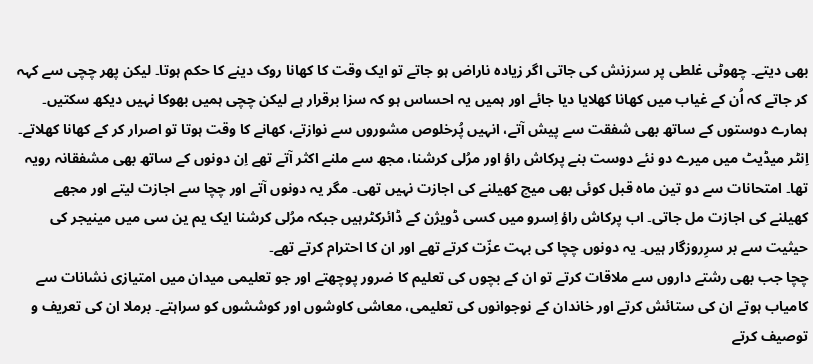بھی دیتے۔ چھوٹی غلطی پر سرزنش کی جاتی اگر زیادہ ناراض ہو جاتے تو ایک وقت کا کھانا روک دینے کا حکم ہوتا۔ لیکن پھر چچی سے کہہ کر جاتے کہ اُن کے غیاب میں کھانا کھلایا دیا جائے اور ہمیں یہ احساس ہو کہ سزا برقرار ہے لیکن چچی ہمیں بھوکا نہیں دیکھ سکتیں۔
ہمارے دوستوں کے ساتھ بھی شفقت سے پیش آتے، انہیں پُرخلوص مشوروں سے نوازتے، کھانے کا وقت ہوتا تو اصرار کر کے کھانا کھلاتے۔
اِنٹر میڈیٹ میں میرے دو نئے دوست بنے پرکاش راؤ اور مرُلی کرشنا، مجھ سے ملنے اکثر آتے تھے اِن دونوں کے ساتھ بھی مشفقانہ رویہ تھا۔ امتحانات سے دو تین ماہ قبل کوئی بھی میچ کھیلنے کی اجازت نہیں تھی۔ مگر یہ دونوں آتے اور چچا سے اجازت لیتے اور مجھے کھیلنے کی اجازت مل جاتی۔ اب پرکاش راؤ اِسرو میں کسی ڈویژن کے ڈائرکٹرہیں جبکہ مرُلی کرشنا ایک یم ین سی میں مینیجر کی حیثیت سے بر سرِروزگار ہیں۔ یہ دونوں چچا کی بہت عزّت کرتے تھے اور ان کا احترام کرتے تھے۔
چچا جب بھی رشتے داروں سے ملاقات کرتے تو ان کے بچوں کی تعلیم کا ضرور پوچھتے اور جو تعلیمی میدان میں امتیازی نشانات سے کامیاب ہوتے ان کی ستائش کرتے اور خاندان کے نوجوانوں کی تعلیمی، معاشی کاوشوں اور کوششوں کو سراہتے۔ برملا ان کی تعریف و توصیف کرتے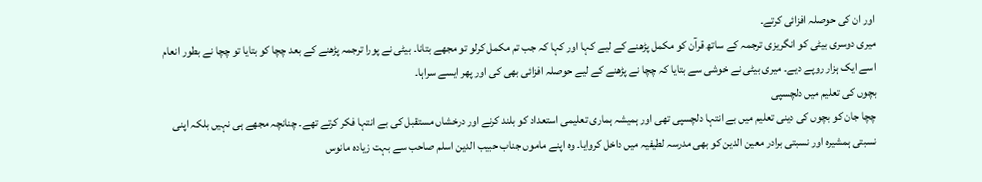اور ان کی حوصلہ افزائی کرتے۔
میری دوسری بیٹی کو انگریزی ترجمہ کے ساتھ قرآن کو مکمل پڑھنے کے لیے کہا اور کہا کہ جب تم مکمل کرلو تو مجھے بتانا۔ بیٹی نے پورا ترجمہ پڑھنے کے بعد چچا کو بتایا تو چچا نے بطور انعام اسے ایک ہزار روپے دیے۔ میری بیٹی نے خوشی سے بتایا کہ چچا نے پڑھنے کے لیے حوصلہ افزائی بھی کی اور پھر ایسے سراہا۔
بچوں کی تعلیم میں دلچسپی
چچا جان کو بچوں کی دینی تعلیم میں بے انتہا دلچسپی تھی اور ہمیشہ ہماری تعلیمی استعداد کو بلند کرنے اور درخشاں مستقبل کی بے انتہا فکر کرتے تھے۔ چنانچہ مجھے ہی نہیں بلکہ اپنی نسبتی ہمشیرہ اور نسبتی برادر معین الدین کو بھی مدرسہ لطیفیہ میں داخل کروایا۔ وہ اپنے ماموں جناب حبیب الدین اسلم صاحب سے بہت زیادہ مانوس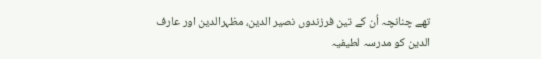تھے چنانچہ اُن کے تین فرزندوں نصیر الدین، مظہرالدین اور عارف الدین کو مدرسہ لطیفیہ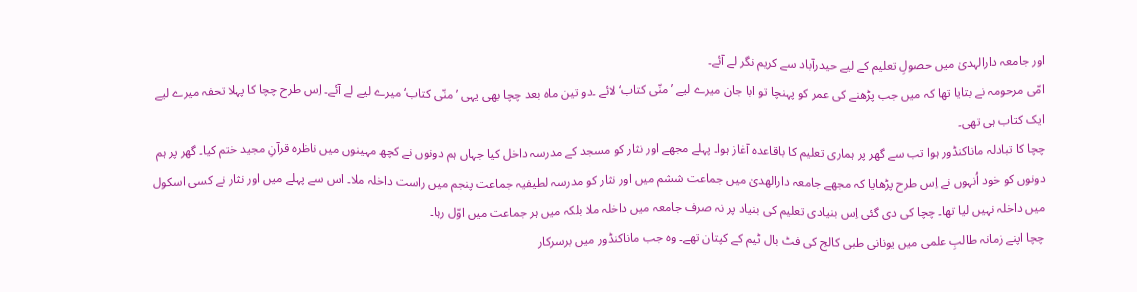اور جامعہ دارالہدیٰ میں حصولِ تعلیم کے لیے حیدرآباد سے کریم نگر لے آئے۔
امّی مرحومہ نے بتایا تھا کہ میں جب پڑھنے کی عمر کو پہنچا تو ابا جان میرے لیے ’منّی کتاب‘ لائے ۔دو تین ماہ بعد چچا بھی یہی ’منّی کتاب‘ میرے لیے لے آئے۔ اِس طرح چچا کا پہلا تحفہ میرے لیے ایک کتاب ہی تھی۔
چچا کا تبادلہ ماناکنڈور ہوا تب سے گھر پر ہماری تعلیم کا باقاعدہ آغاز ہوا۔ پہلے مجھے اور نثار کو مسجد کے مدرسہ داخل کیا جہاں ہم دونوں نے کچھ مہینوں میں ناظرہ قرآنِ مجید ختم کیا۔ گھر پر ہم دونوں کو خود اُنہوں نے اِس طرح پڑھایا کہ مجھے جامعہ دارالھدیٰ میں جماعت ششم میں اور نثار کو مدرسہ لطیفیہ جماعت پنجم میں راست داخلہ ملا۔ اس سے پہلے میں اور نثار نے کسی اسکول میں داخلہ نہیں لیا تھا۔ چچا کی دی گئی اِس بنیادی تعلیم کی بنیاد پر نہ صرف جامعہ میں داخلہ ملا بلکہ میں ہر جماعت میں اوّل رہا۔
چچا اپنے زمانہ طالبِ علمی میں یونانی طبی کالج کی فٹ بال ٹیم کے کپتان تھے۔ وہ جب ماناکنڈور میں برسرکار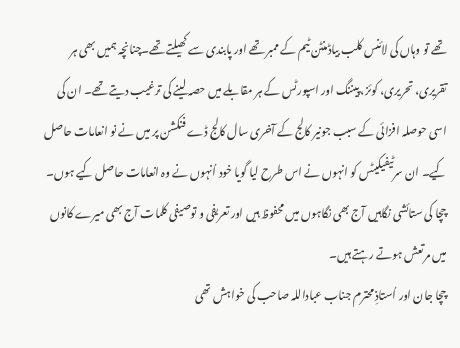تھے تو وہاں کی لائنس کلب بیاڈمنٹن ٹیم کے ممبر تھے اور پابندی سے کھیلتے تھے۔چنانچہ ہمیں بھی ہر تقریری، تحریری، کوئز، پیننگ اور اسپورٹس کے ہر مقابلے میں حصہ لینے کی ترغیب دیتے تھے۔ ان کی اسی حوصلہ افزائی کے سبب جونیر کالج کے آخری سال کالج ڈے فنکشن پر میں نے نو انعامات حاصل کیے۔ ان سرٹیفیکیٹس کو انہوں نے اس طرح لیا گویا خود اُنہوں نے وہ انعامات حاصل کیے ہوں۔ چچا کی ستائشی نگاہیں آج بھی نگاہوں میں محفوظ ہیں اور تعریفی و توصیفی کلمات آج بھی میرے کانوں میں مرتعش ہوتے رہتے ہیں۔
چچا جان اور اُستاذِ محترم جناب عباداللہ صاحب کی خواہش تھی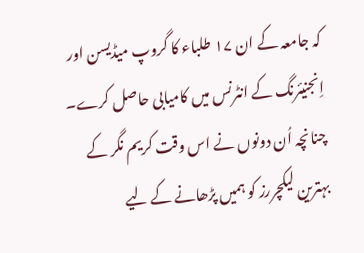کہ جامعہ کے ان ۱۷ طلباء کا گروپ میڈیسن اور اِنجنیئرنگ کے انٹرنس میں کامیابی حاصل کرے۔ چنانچہ اُن دونوں نے اس وقت کریم نگر کے بہترین لیکچررز کو ہمیں پڑھانے کے لیے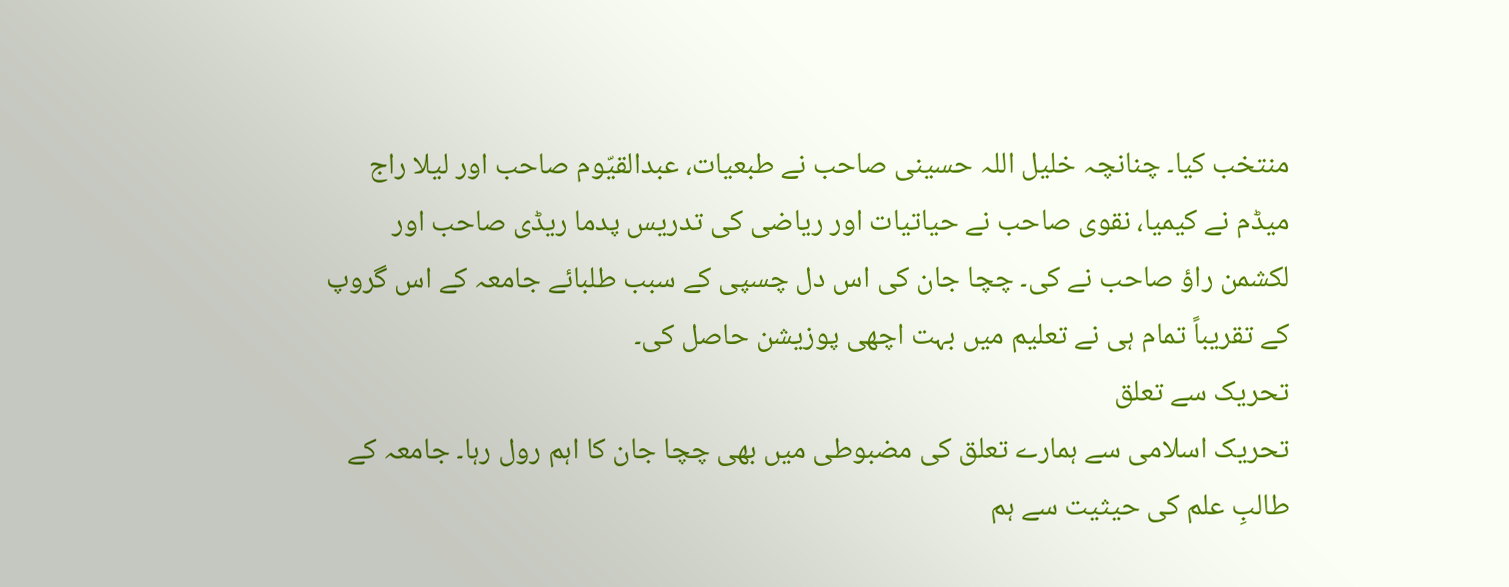منتخب کیا۔ چنانچہ خلیل اللہ حسینی صاحب نے طبعیات، عبدالقیّوم صاحب اور لیلا راج میڈم نے کیمیا، نقوی صاحب نے حیاتیات اور ریاضی کی تدریس پدما ریڈی صاحب اور لکشمن راؤ صاحب نے کی۔ چچا جان کی اس دل چسپی کے سبب طلبائے جامعہ کے اس گروپ کے تقریباً تمام ہی نے تعلیم میں بہت اچھی پوزیشن حاصل کی۔
تحریک سے تعلق
تحریک اسلامی سے ہمارے تعلق کی مضبوطی میں بھی چچا جان کا اہم رول رہا۔ جامعہ کے طالبِ علم کی حیثیت سے ہم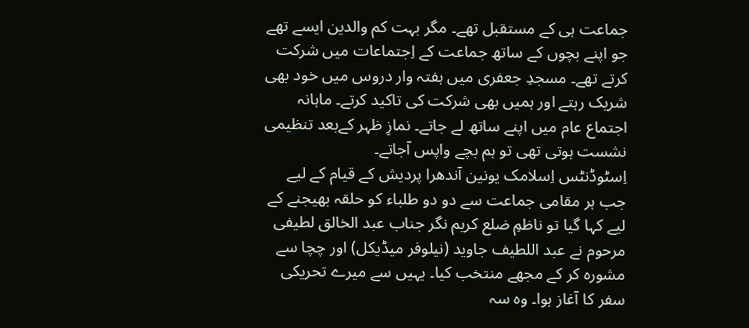جماعت ہی کے مستقبل تھے۔ مگر بہت کم والدین ایسے تھے جو اپنے بچوں کے ساتھ جماعت کے اِجتماعات میں شرکت کرتے تھے۔ مسجدِ جعفری میں ہفتہ وار دروس میں خود بھی شریک رہتے اور ہمیں بھی شرکت کی تاکید کرتے۔ ماہانہ اجتماع عام میں اپنے ساتھ لے جاتے۔ نمازِ ظہر کےبعد تنظیمی نشست ہوتی تھی تو ہم بچے واپس آجاتے۔
اِسٹوڈنٹس اِسلامک یونین آندھرا پردیش کے قیام کے لیے جب ہر مقامی جماعت سے دو دو طلباء کو حلقہ بھیجنے کے لیے کہا گیا تو ناظمِ ضلع کریم نگر جناب عبد الخالق لطیفی مرحوم نے عبد اللطیف جاوید (نیلوفر میڈیکل) اور چچا سے مشورہ کر کے مجھے منتخب کیا۔ یہیں سے میرے تحریکی سفر کا آغاز ہوا۔ وہ سہ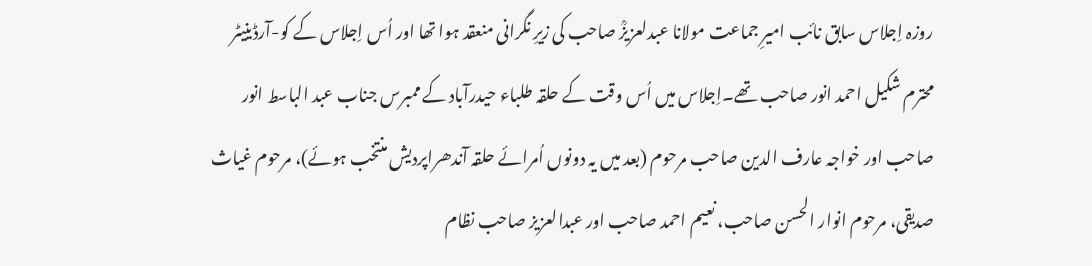روزہ اِجلاس سابق نائب امیرِ جماعت مولانا عبدلعزیزؒ صاحب کی زیرِ نگرانی منعقد ہوا تھا اور اُس اِجلاس کے کو-آرڈینیٹر محترم شکیل احمد انور صاحب تھے۔اِجلاس میں اُس وقت کے حلقہ طلباء حیدرآباد کے ممبرس جناب عبد الباسط انور صاحب اور خواجہ عارف الدین صاحب مرحوم (بعد میں یہ دونوں اُمرائے حلقہ آندھراپردیش منتخب ہوئے)، مرحوم غیاث صدیقی، مرحوم انوار الحسن صاحب، نعیم احمد صاحب اور عبدالعزیز صاحب نظام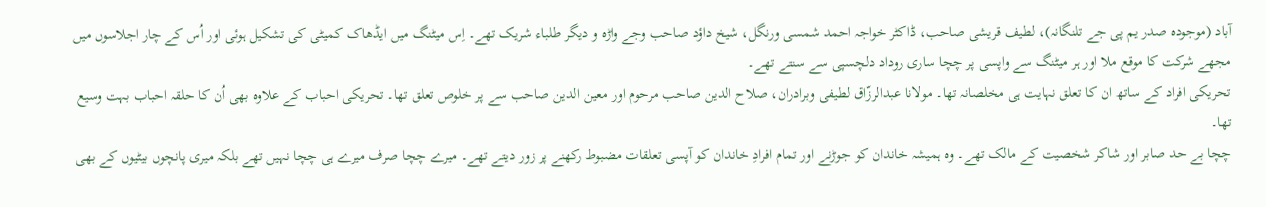آباد (موجودہ صدر یم پی جے تلنگانہ)، لطیف قریشی صاحب، ڈاکٹر خواجہ احمد شمسی ورنگل، شیخ داؤد صاحب وجے واڑہ و دیگر طلباء شریک تھے۔ اِس میٹنگ میں ایڈھاک کمیٹی کی تشکیل ہوئی اور اُس کے چار اجلاسوں میں مجھے شرکت کا موقع ملا اور ہر میٹنگ سے واپسی پر چچا ساری روداد دلچسپی سے سنتے تھے۔
تحریکی افراد کے ساتھ ان کا تعلق نہایت ہی مخلصانہ تھا۔ مولانا عبدالرزّاق لطیفی وبرادران، صلاح الدین صاحب مرحوم اور معین الدین صاحب سے پر خلوص تعلق تھا۔ تحریکی احباب کے علاوہ بھی اُن کا حلقہ احباب بہت وسیع تھا۔
چچا بے حد صابر اور شاکر شخصیت کے مالک تھے۔ وہ ہمیشہ خاندان کو جوڑنے اور تمام افرادِ خاندان کو آپسی تعلقات مضبوط رکھنے پر زور دیتے تھے۔ میرے چچا صرف میرے ہی چچا نہیں تھے بلکہ میری پانچوں بیٹیوں کے بھی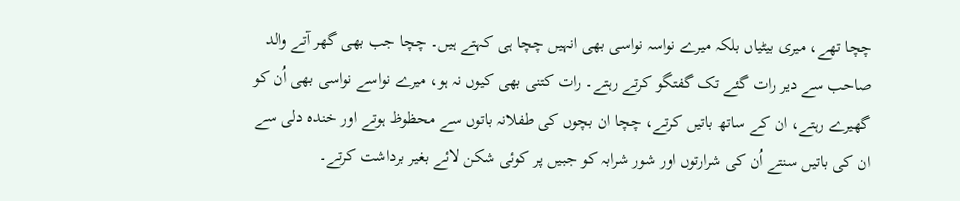چچا تھے، میری بیٹیاں بلکہ میرے نواسہ نواسی بھی انہیں چچا ہی کہتے ہیں۔ چچا جب بھی گھر آتے والد صاحب سے دیر رات گئے تک گفتگو کرتے رہتے۔ رات کتنی بھی کیوں نہ ہو، میرے نواسے نواسی بھی اُن کو گھیرے رہتے، ان کے ساتھ باتیں کرتے، چچا ان بچوں کی طفلانہ باتوں سے محظوظ ہوتے اور خندہ دلی سے ان کی باتیں سنتے اُن کی شرارتوں اور شور شرابہ کو جبیں پر کوئی شکن لائے بغیر برداشت کرتے۔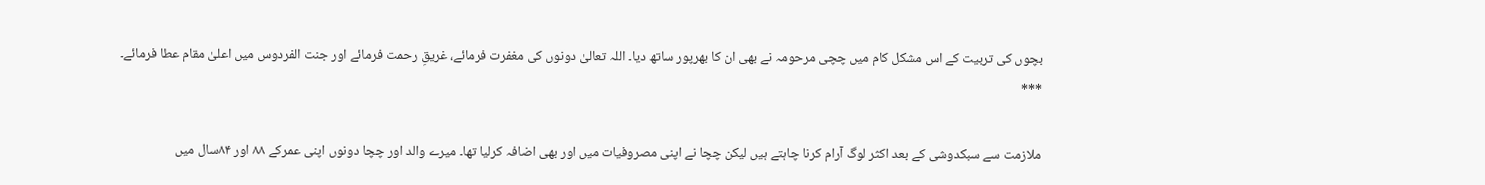بچوں کی تربیت کے اس مشکل کام میں چچی مرحومہ نے بھی ان کا بھرپور ساتھ دیا۔ اللہ تعالیٰ دونوں کی مغفرت فرمائے، غریقِ رحمت فرمائے اور جنت الفردوس میں اعلیٰ مقام عطا فرمائے۔
***

ملازمت سے سبکدوشی کے بعد اکثر لوگ آرام کرنا چاہتے ہیں لیکن چچا نے اپنی مصروفیات میں اور بھی اضافہ کرلیا تھا۔ میرے والد اور چچا دونوں اپنی عمرکے ۸۸ اور ۸۴سال میں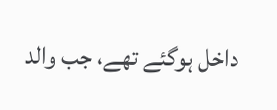داخل ہوگئے تھے، جب والد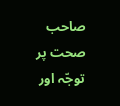صاحب صحت پر توجّہ اور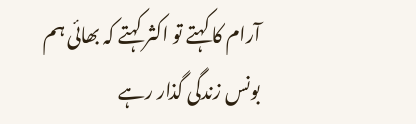آرام کا کہتے تو اکثر کہتے کہ بھائی ہم بونس زندگی گذار رہے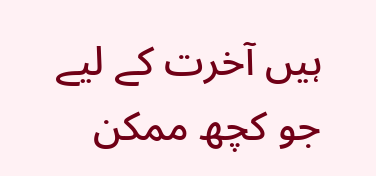ہیں آخرت کے لیے جو کچھ ممکن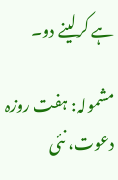ہے کرلینے دو۔

مشمولہ: ہفت روزہ دعوت، نئی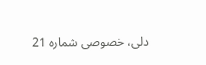دلی، خصوصی شمارہ 21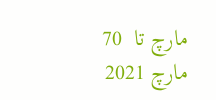مارچ تا  70 مارچ 2021